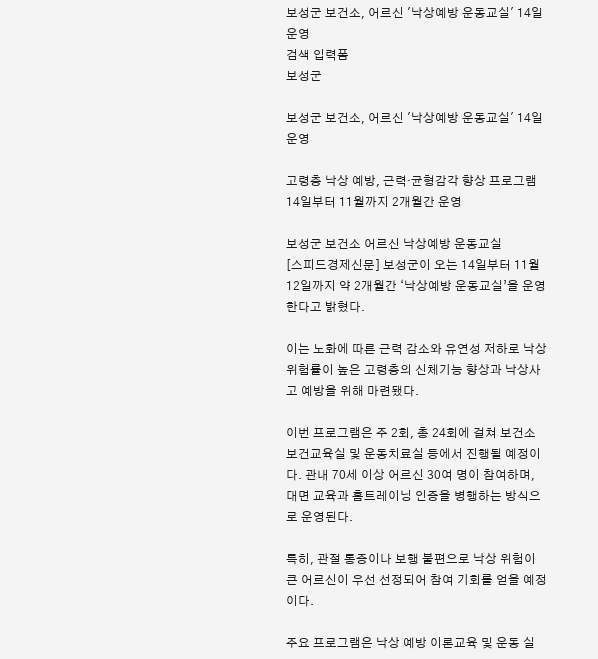보성군 보건소, 어르신 '낙상예방 운동교실' 14일 운영
검색 입력폼
보성군

보성군 보건소, 어르신 '낙상예방 운동교실' 14일 운영

고령층 낙상 예방, 근력·균형감각 향상 프로그램
14일부터 11월까지 2개월간 운영

보성군 보건소 어르신 낙상예방 운동교실
[스피드경제신문] 보성군이 오는 14일부터 11월 12일까지 약 2개월간 ‘낙상예방 운동교실’을 운영한다고 밝혔다.

이는 노화에 따른 근력 감소와 유연성 저하로 낙상 위험률이 높은 고령층의 신체기능 향상과 낙상사고 예방을 위해 마련됐다.

이번 프로그램은 주 2회, 총 24회에 걸쳐 보건소 보건교육실 및 운동치료실 등에서 진행될 예정이다. 관내 70세 이상 어르신 30여 명이 참여하며, 대면 교육과 홈트레이닝 인증을 병행하는 방식으로 운영된다.

특히, 관절 통증이나 보행 불편으로 낙상 위험이 큰 어르신이 우선 선정되어 참여 기회를 얻을 예정이다.

주요 프로그램은 낙상 예방 이론교육 및 운동 실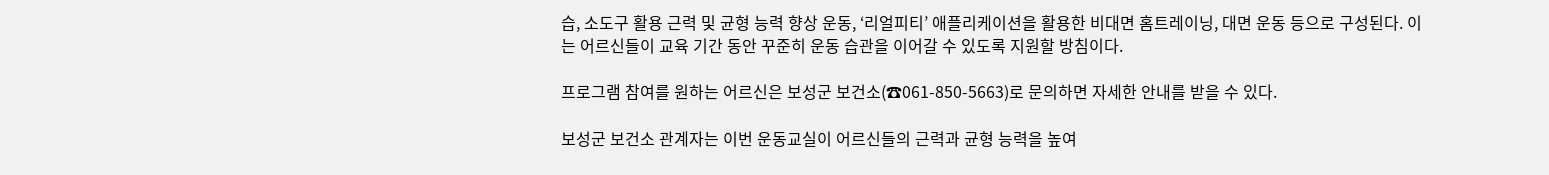습, 소도구 활용 근력 및 균형 능력 향상 운동, ‘리얼피티’ 애플리케이션을 활용한 비대면 홈트레이닝, 대면 운동 등으로 구성된다. 이는 어르신들이 교육 기간 동안 꾸준히 운동 습관을 이어갈 수 있도록 지원할 방침이다.

프로그램 참여를 원하는 어르신은 보성군 보건소(☎061-850-5663)로 문의하면 자세한 안내를 받을 수 있다.

보성군 보건소 관계자는 이번 운동교실이 어르신들의 근력과 균형 능력을 높여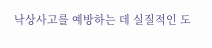낙상사고를 예방하는 데 실질적인 도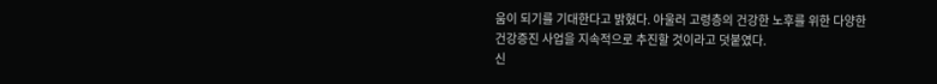움이 되기를 기대한다고 밝혔다. 아울러 고령층의 건강한 노후를 위한 다양한 건강증진 사업을 지속적으로 추진할 것이라고 덧붙였다.
신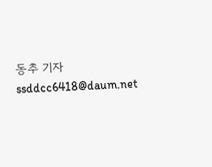동추 기자 ssddcc6418@daum.net